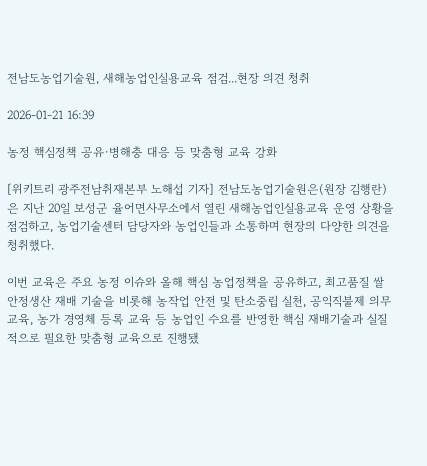전남도농업기술원, 새해농업인실용교육 점검...현장 의견 청취

2026-01-21 16:39

농정 핵심정책 공유·병해충 대응 등 맞춤형 교육 강화

[위키트리 광주전남취재본부 노해섭 기자] 전남도농업기술원은(원장 김행란)은 지난 20일 보성군 율어면사무소에서 열린 새해농업인실용교육 운영 상황을 점검하고, 농업기술센터 담당자와 농업인들과 소통하며 현장의 다양한 의견을 청취했다.

이번 교육은 주요 농정 이슈와 올해 핵심 농업정책을 공유하고, 최고품질 쌀 안정생산 재배 기술을 비롯해 농작업 안전 및 탄소중립 실천, 공익직불제 의무교육, 농가 경영체 등록 교육 등 농업인 수요를 반영한 핵심 재배기술과 실질적으로 필요한 맞춤형 교육으로 진행됐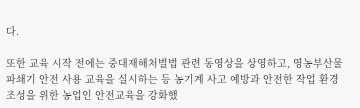다.

또한 교육 시작 전에는 중대재해처벌법 관련 동영상을 상영하고, 영농부산물 파쇄기 안전 사용 교육을 실시하는 등 농기계 사고 예방과 안전한 작업 환경 조성을 위한 농업인 안전교육을 강화했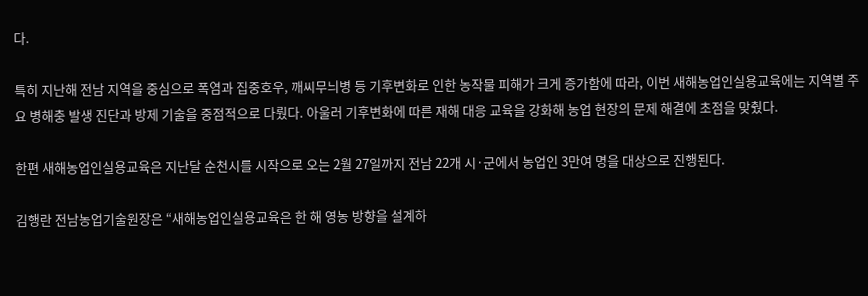다.

특히 지난해 전남 지역을 중심으로 폭염과 집중호우, 깨씨무늬병 등 기후변화로 인한 농작물 피해가 크게 증가함에 따라, 이번 새해농업인실용교육에는 지역별 주요 병해충 발생 진단과 방제 기술을 중점적으로 다뤘다. 아울러 기후변화에 따른 재해 대응 교육을 강화해 농업 현장의 문제 해결에 초점을 맞췄다.

한편 새해농업인실용교육은 지난달 순천시를 시작으로 오는 2월 27일까지 전남 22개 시·군에서 농업인 3만여 명을 대상으로 진행된다.

김행란 전남농업기술원장은 “새해농업인실용교육은 한 해 영농 방향을 설계하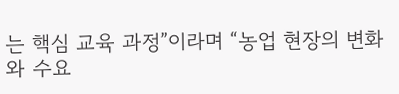는 핵심 교육 과정”이라며 “농업 현장의 변화와 수요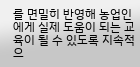를 면밀히 반영해 농업인에게 실제 도움이 되는 교육이 될 수 있도록 지속적으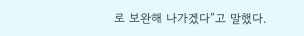로 보완해 나가겠다”고 말했다.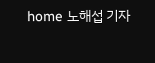home 노해섭 기자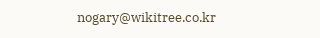nogary@wikitree.co.kr